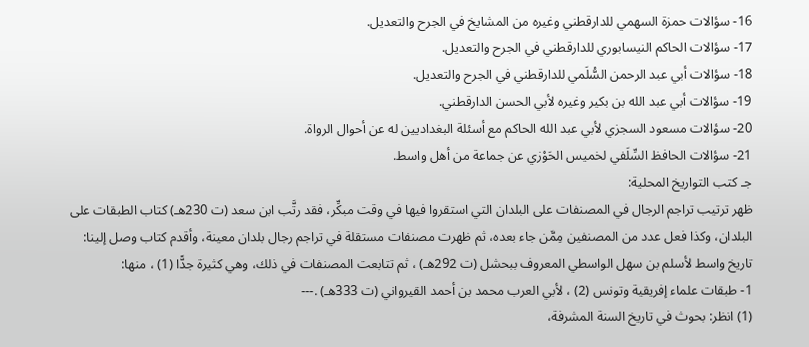16- سؤالات حمزة السهمي للدارقطني وغيره من المشايخ في الجرح والتعديل.
17- سؤالات الحاكم النيسابوري للدارقطني في الجرح والتعديل.
18- سؤالات أبي عبد الرحمن السُّلَمي للدارقطني في الجرح والتعديل.
19- سؤالات أبي عبد الله بن بكير وغيره لأبي الحسن الدارقطني.
20- سؤالات مسعود السجزي لأبي عبد الله الحاكم مع أسئلة البغداديين له عن أحوال الرواة.
21- سؤالات الحافظ السِّلَفي لخميس الحَوْزي عن جماعة من أهل واسط.
جـ كتب التواريخ المحلية:
ظهر ترتيب تراجم الرجال في المصنفات على البلدان التي استقروا فيها في وقت مبكِّر، فقد رتَّب ابن سعد (ت 230هـ) كتاب الطبقات على البلدان، وكذا فعل عدد من المصنفين مِمَّن جاء بعده، ثم ظهرت مصنفات مستقلة في تراجم رجال بلدان معينة، وأقدم كتاب وصل إلينا: تاريخ واسط لأسلم بن سهل الواسطي المعروف ببحشل (ت 292هـ) ، ثم تتابعت المصنفات في ذلك، وهي كثيرة جدًّا (1) ، منها:
1- طبقات علماء إفريقية وتونس (2) ، لأبي العرب محمد بن أحمد القيرواني (ت 333هـ) .---
(1) انظر: بحوث في تاريخ السنة المشرفة،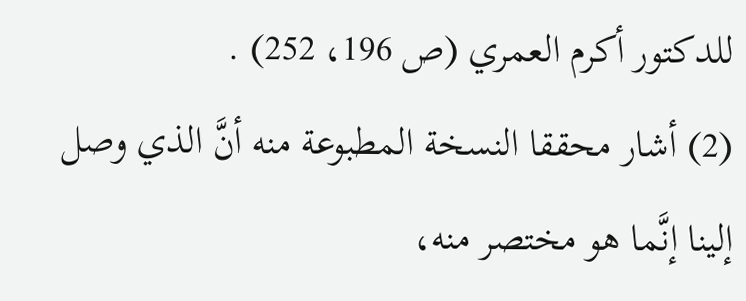للدكتور أكرم العمري (ص 196، 252) .
(2) أشار محققا النسخة المطبوعة منه أنَّ الذي وصل إلينا إنَّما هو مختصر منه،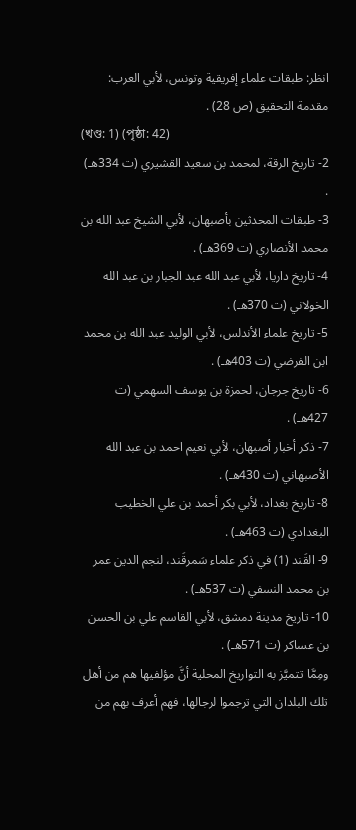انظر: طبقات علماء إفريقية وتونس، لأبي العرب: مقدمة التحقيق (ص 28) .
(খণ্ড: 1) (পৃষ্ঠা: 42)
2- تاريخ الرقة، لمحمد بن سعيد القشيري (ت 334هـ) .
3- طبقات المحدثين بأصبهان، لأبي الشيخ عبد الله بن محمد الأنصاري (ت 369هـ) .
4- تاريخ داريا، لأبي عبد الله عبد الجبار بن عبد الله الخولاني (ت 370هـ) .
5- تاريخ علماء الأندلس، لأبي الوليد عبد الله بن محمد ابن الفرضي (ت 403هـ) .
6- تاريخ جرجان، لحمزة بن يوسف السهمي (ت 427هـ) .
7- ذكر أخبار أصبهان، لأبي نعيم احمد بن عبد الله الأصبهاني (ت 430هـ) .
8- تاريخ بغداد، لأبي بكر أحمد بن علي الخطيب البغدادي (ت 463هـ) .
9- القَند (1) في ذكر علماء سَمرقَند، لنجم الدين عمر بن محمد النسفي (ت 537هـ) .
10- تاريخ مدينة دمشق، لأبي القاسم علي بن الحسن بن عساكر (ت 571هـ) .
ومِمَّا تتميَّز به التواريخ المحلية أنَّ مؤلفيها هم من أهل تلك البلدان التي ترجموا لرجالها، فهم أعرف بهم من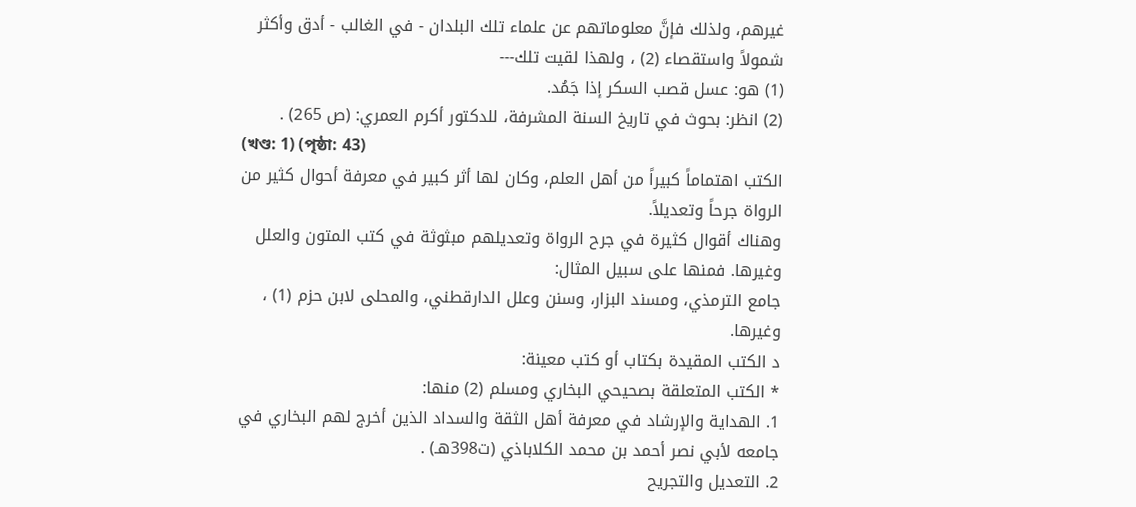غيرهم، ولذلك فإنَّ معلوماتهم عن علماء تلك البلدان - في الغالب - أدق وأكثر شمولاً واستقصاء (2) ، ولهذا لقيت تلك---
(1) هو: عسل قصب السكر إذا جَمُد.
(2) انظر: بحوث في تاريخ السنة المشرفة، للدكتور أكرم العمري: (ص 265) .
(খণ্ড: 1) (পৃষ্ঠা: 43)
الكتب اهتماماً كبيراً من أهل العلم، وكان لها أثر كبير في معرفة أحوال كثير من الرواة جرحاً وتعديلاً.
وهناك أقوال كثيرة في جرح الرواة وتعديلهم مبثوثة في كتب المتون والعلل وغيرها. فمنها على سبيل المثال:
جامع الترمذي، ومسند البزار، وسنن وعلل الدارقطني، والمحلى لابن حزم (1) ، وغيرها.
د الكتب المقيدة بكتاب أو كتب معينة:
* الكتب المتعلقة بصحيحي البخاري ومسلم (2) منها:
1. الهداية والإرشاد في معرفة أهل الثقة والسداد الذين أخرج لهم البخاري في جامعه لأبي نصر أحمد بن محمد الكلاباذي (ت398هـ) .
2. التعديل والتجريح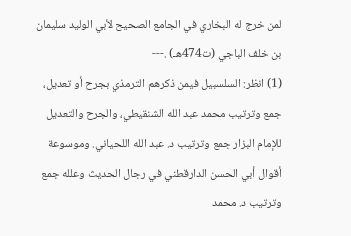لمن خرج له البخاري في الجامع الصحيح لأبي الوليد سليمان بن خلف الباجي (ت474هـ) .---
(1) انظر: السلسبيل فيمن ذكرهم الترمذي بجرح أو تعديل، جمع وترتيب محمد عبد الله الشنقيطي، والجرح والتعديل للإمام البزار جمع وترتيب د. عبد الله اللحياني. وموسوعة أقوال أبي الحسن الدارقطني في رجال الحديث وعلله جمع وترتيب د. محمد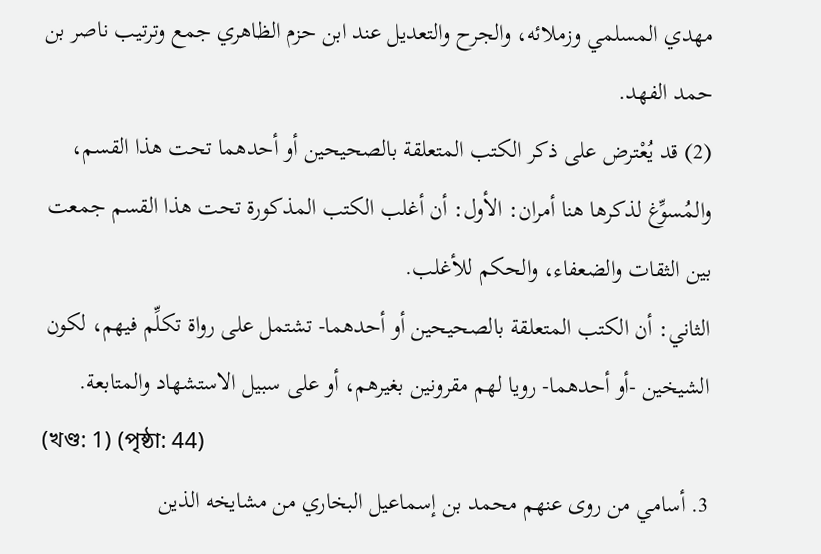مهدي المسلمي وزملائه، والجرح والتعديل عند ابن حزم الظاهري جمع وترتيب ناصر بن حمد الفهد.
(2) قد يُعْترض على ذكر الكتب المتعلقة بالصحيحين أو أحدهما تحت هذا القسم، والمُسوِّغ لذكرها هنا أمران: الأول: أن أغلب الكتب المذكورة تحت هذا القسم جمعت بين الثقات والضعفاء، والحكم للأغلب.
الثاني: أن الكتب المتعلقة بالصحيحين أو أحدهما- تشتمل على رواة تكلِّم فيهم، لكون الشيخين -أو أحدهما- رويا لهم مقرونين بغيرهم، أو على سبيل الاستشهاد والمتابعة.
(খণ্ড: 1) (পৃষ্ঠা: 44)
3. أسامي من روى عنهم محمد بن إسماعيل البخاري من مشايخه الذين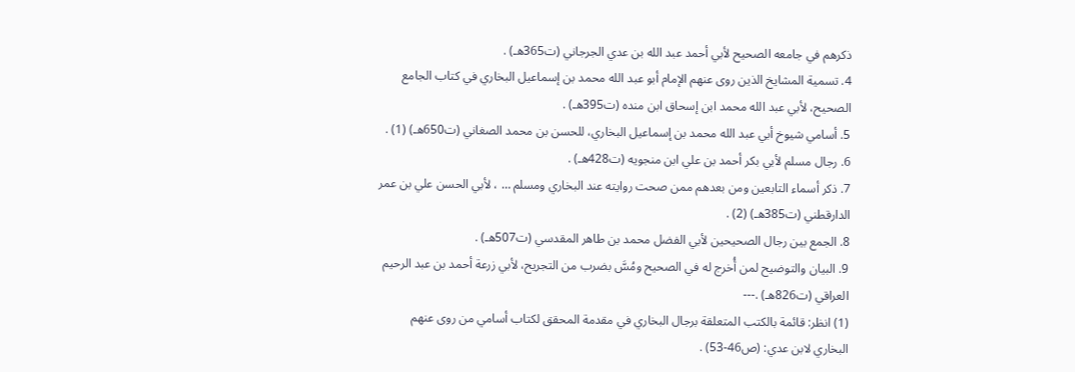ذكرهم في جامعه الصحيح لأبي أحمد عبد الله بن عدي الجرجاني (ت365هـ) .
4. تسمية المشايخ الذين روى عنهم الإمام أبو عبد الله محمد بن إسماعيل البخاري في كتاب الجامع الصحيح، لأبي عبد الله محمد ابن إسحاق ابن منده (ت395هـ) .
5. أسامي شيوخ أبي عبد الله محمد بن إسماعيل البخاري، للحسن بن محمد الصغاني (ت650هـ) (1) .
6. رجال مسلم لأبي بكر أحمد بن علي ابن منجويه (ت428هـ) .
7. ذكر أسماء التابعين ومن بعدهم ممن صحت روايته عند البخاري ومسلم … ، لأبي الحسن علي بن عمر الدارقطني (ت385هـ) (2) .
8. الجمع بين رجال الصحيحين لأبي الفضل محمد بن طاهر المقدسي (ت507هـ) .
9. البيان والتوضيح لمن أُخرج له في الصحيح ومُسَّ بضرب من التجريح، لأبي زرعة أحمد بن عبد الرحيم العراقي (ت826هـ) .---
(1) انظر: قائمة بالكتب المتعلقة برجال البخاري في مقدمة المحقق لكتاب أسامي من روى عنهم البخاري لابن عدي: (ص46-53) .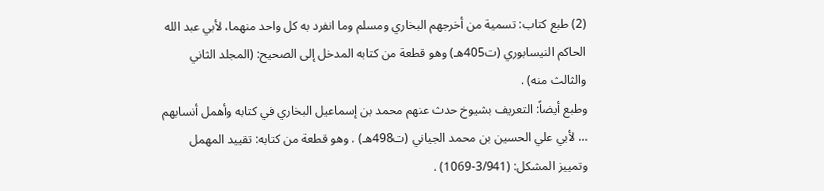(2) طبع كتاب: تسمية من أخرجهم البخاري ومسلم وما انفرد به كل واحد منهما، لأبي عبد الله الحاكم النيسابوري (ت405هـ) وهو قطعة من كتابه المدخل إلى الصحيح: (المجلد الثاني والثالث منه) .
وطبع أيضاً: التعريف بشيوخ حدث عنهم محمد بن إسماعيل البخاري في كتابه وأهمل أنسابهم … لأبي علي الحسين بن محمد الجياني (ت498هـ) . وهو قطعة من كتابه: تقييد المهمل وتمييز المشكل: (3/941-1069) .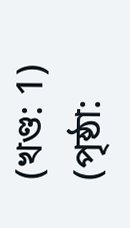(খণ্ড: 1) (পৃষ্ঠা: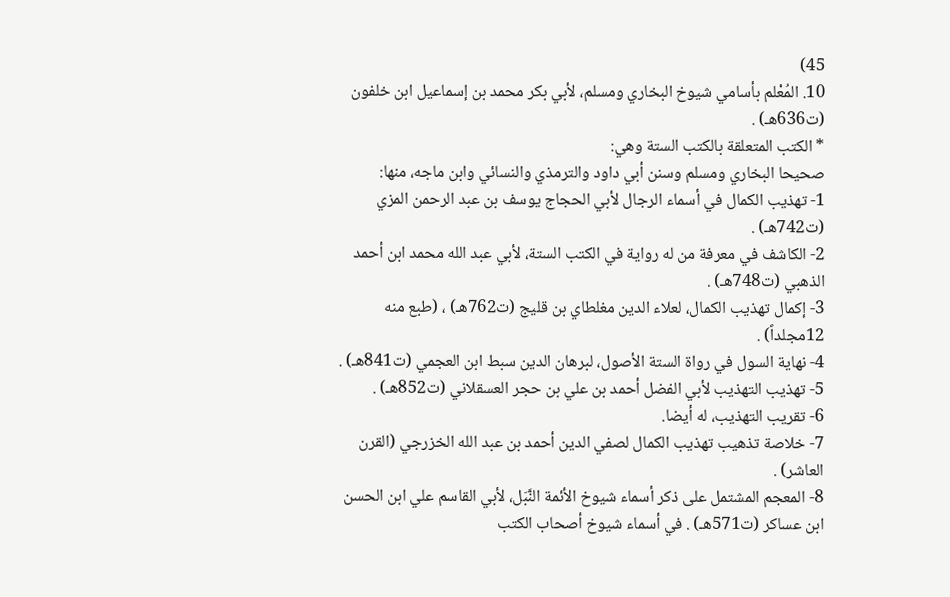45)
10. المُعْلم بأسامي شيوخ البخاري ومسلم، لأبي بكر محمد بن إسماعيل ابن خلفون (ت636هـ) .
* الكتب المتعلقة بالكتب الستة وهي:
صحيحا البخاري ومسلم وسنن أبي داود والترمذي والنسائي وابن ماجه، منها:
1- تهذيب الكمال في أسماء الرجال لأبي الحجاج يوسف بن عبد الرحمن المزي (ت742هـ) .
2- الكاشف في معرفة من له رواية في الكتب الستة، لأبي عبد الله محمد ابن أحمد الذهبي (ت748هـ) .
3- إكمال تهذيب الكمال، لعلاء الدين مغلطاي بن قليج (ت762هـ) ، (طبع منه 12مجلداً) .
4- نهاية السول في رواة الستة الأصول، لبرهان الدين سبط ابن العجمي (ت841هـ) .
5- تهذيب التهذيب لأبي الفضل أحمد بن علي بن حجر العسقلاني (ت852هـ) .
6- تقريب التهذيب، له أيضا.
7- خلاصة تذهيب تهذيب الكمال لصفي الدين أحمد بن عبد الله الخزرجي (القرن العاشر) .
8- المعجم المشتمل على ذكر أسماء شيوخ الأئمة النَّبَل، لأبي القاسم علي ابن الحسن ابن عساكر (ت571هـ) . في أسماء شيوخ أصحاب الكتب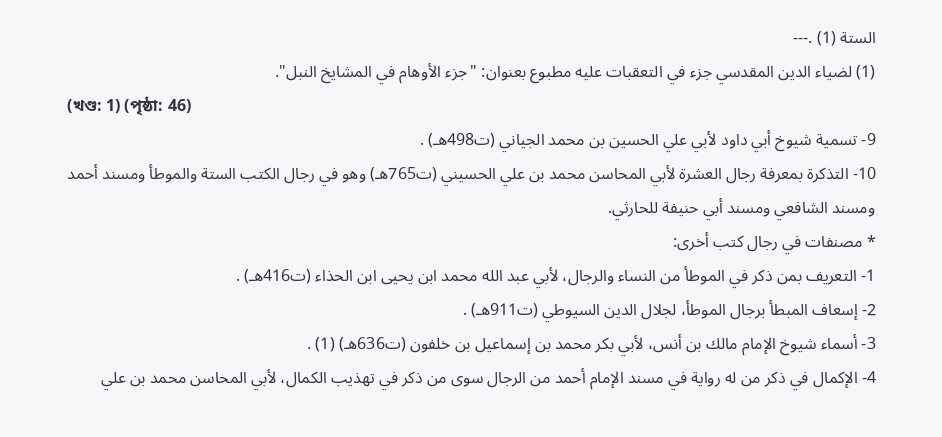الستة (1) .---
(1) لضياء الدين المقدسي جزء في التعقبات عليه مطبوع بعنوان: "جزء الأوهام في المشايخ النبل".
(খণ্ড: 1) (পৃষ্ঠা: 46)
9- تسمية شيوخ أبي داود لأبي علي الحسين بن محمد الجياني (ت498هـ) .
10- التذكرة بمعرفة رجال العشرة لأبي المحاسن محمد بن علي الحسيني (ت765هـ) وهو في رجال الكتب الستة والموطأ ومسند أحمد ومسند الشافعي ومسند أبي حنيفة للحارثي.
* مصنفات في رجال كتب أخرى:
1- التعريف بمن ذكر في الموطأ من النساء والرجال، لأبي عبد الله محمد ابن يحيى ابن الحذاء (ت416هـ) .
2- إسعاف المبطأ برجال الموطأ، لجلال الدين السيوطي (ت911هـ) .
3- أسماء شيوخ الإمام مالك بن أنس، لأبي بكر محمد بن إسماعيل بن خلفون (ت636هـ) (1) .
4- الإكمال في ذكر من له رواية في مسند الإمام أحمد من الرجال سوى من ذكر في تهذيب الكمال، لأبي المحاسن محمد بن علي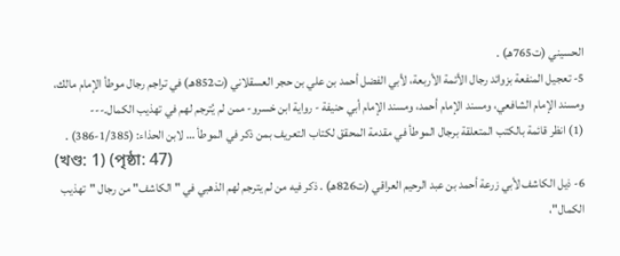الحسيني (ت765هـ) .
5- تعجيل المنفعة بزوائد رجال الأئمة الأربعة، لأبي الفضل أحمد بن علي بن حجر العسقلاني (ت852هـ) في تراجم رجال موطأ الإمام مالك، ومسند الإمام الشافعي، ومسند الإمام أحمد، ومسند الإمام أبي حنيفة - رواية ابن خسرو- ممن لم يُترجم لهم في تهذيب الكمال.---
(1) انظر قائمة بالكتب المتعلقة برجال الموطأ في مقدمة المحقق لكتاب التعريف بمن ذكر في الموطأ … لابن الحذاء: (1/385-386) .
(খণ্ড: 1) (পৃষ্ঠা: 47)
6- ذيل الكاشف لأبي زرعة أحمد بن عبد الرحيم العراقي (ت826هـ) . ذكر فيه من لم يترجم لهم الذهبي في "الكاشف" من رجال "تهذيب الكمال"،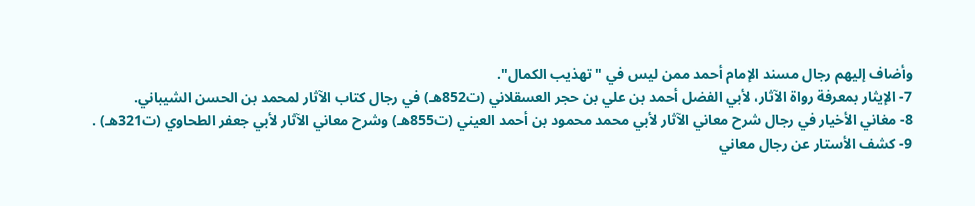وأضاف إليهم رجال مسند الإمام أحمد ممن ليس في "تهذيب الكمال".
7- الإيثار بمعرفة رواة الآثار، لأبي الفضل أحمد بن علي بن حجر العسقلاني (ت852هـ) في رجال كتاب الآثار لمحمد بن الحسن الشيباني.
8- مغاني الأخيار في رجال شرح معاني الآثار لأبي محمد محمود بن أحمد العيني (ت855هـ) وشرح معاني الآثار لأبي جعفر الطحاوي (ت321هـ) .
9- كشف الأستار عن رجال معاني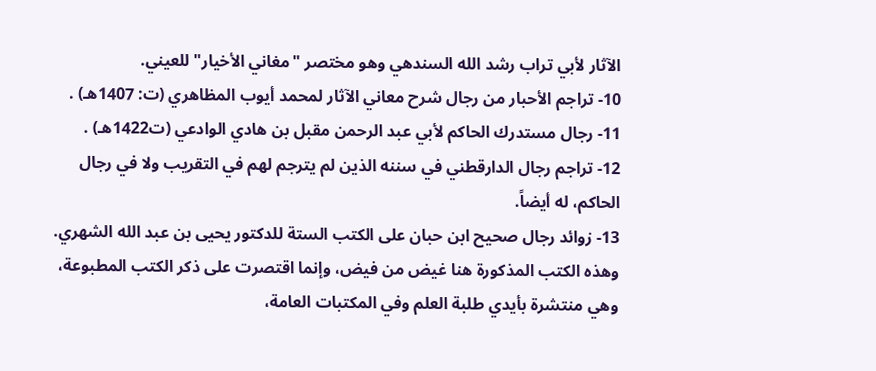الآثار لأبي تراب رشد الله السندهي وهو مختصر "مغاني الأخيار" للعيني.
10- تراجم الأحبار من رجال شرح معاني الآثار لمحمد أيوب المظاهري (ت: 1407هـ) .
11- رجال مستدرك الحاكم لأبي عبد الرحمن مقبل بن هادي الوادعي (ت1422هـ) .
12- تراجم رجال الدارقطني في سننه الذين لم يترجم لهم في التقريب ولا في رجال الحاكم، له أيضاً.
13- زوائد رجال صحيح ابن حبان على الكتب الستة للدكتور يحيى بن عبد الله الشهري.
وهذه الكتب المذكورة هنا غيض من فيض، وإنما اقتصرت على ذكر الكتب المطبوعة، وهي منتشرة بأيدي طلبة العلم وفي المكتبات العامة،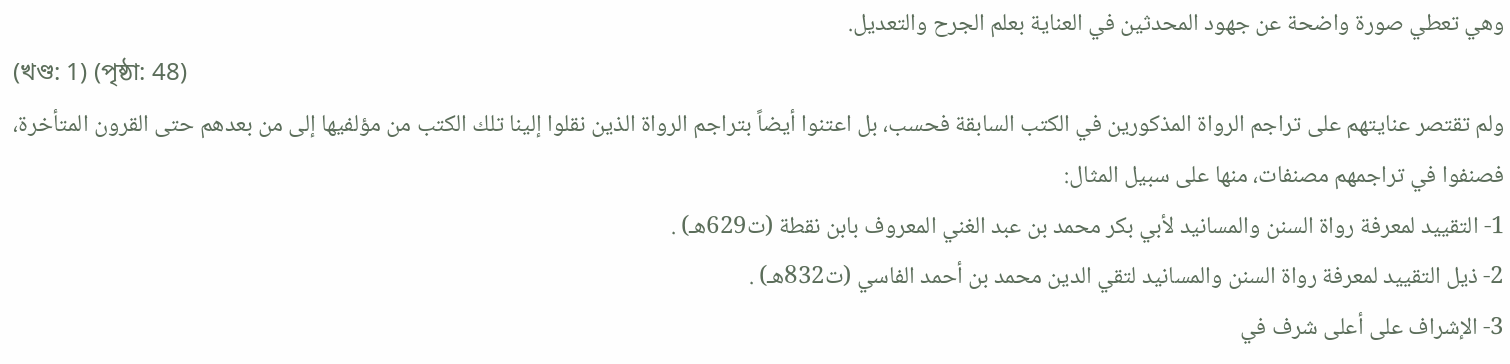وهي تعطي صورة واضحة عن جهود المحدثين في العناية بعلم الجرح والتعديل.
(খণ্ড: 1) (পৃষ্ঠা: 48)
ولم تقتصر عنايتهم على تراجم الرواة المذكورين في الكتب السابقة فحسب، بل اعتنوا أيضاً بتراجم الرواة الذين نقلوا إلينا تلك الكتب من مؤلفيها إلى من بعدهم حتى القرون المتأخرة، فصنفوا في تراجمهم مصنفات، منها على سبيل المثال:
1- التقييد لمعرفة رواة السنن والمسانيد لأبي بكر محمد بن عبد الغني المعروف بابن نقطة (ت629هـ) .
2- ذيل التقييد لمعرفة رواة السنن والمسانيد لتقي الدين محمد بن أحمد الفاسي (ت832هـ) .
3- الإشراف على أعلى شرف في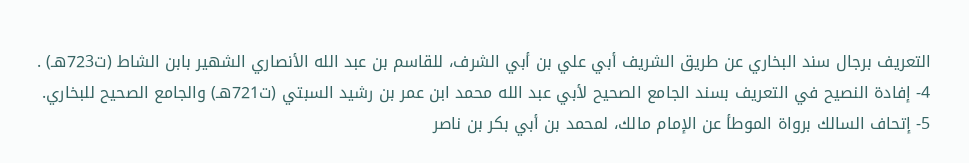التعريف برجال سند البخاري عن طريق الشريف أبي علي بن أبي الشرف، للقاسم بن عبد الله الأنصاري الشهير بابن الشاط (ت723هـ) .
4- إفادة النصيح في التعريف بسند الجامع الصحيح لأبي عبد الله محمد ابن عمر بن رشيد السبتي (ت721هـ) والجامع الصحيح للبخاري.
5- إتحاف السالك برواة الموطأ عن الإمام مالك، لمحمد بن أبي بكر بن ناصر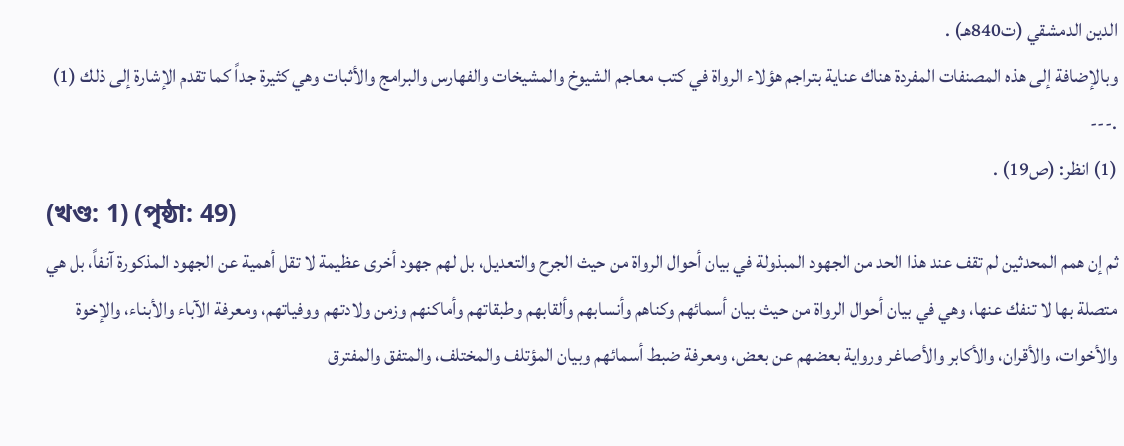الدين الدمشقي (ت840هـ) .
وبالإضافة إلى هذه المصنفات المفردة هناك عناية بتراجم هؤلاء الرواة في كتب معاجم الشيوخ والمشيخات والفهارس والبرامج والأثبات وهي كثيرة جداً كما تقدم الإشارة إلى ذلك (1) .---
(1) انظر: (ص19) .
(খণ্ড: 1) (পৃষ্ঠা: 49)
ثم إن همم المحدثين لم تقف عند هذا الحد من الجهود المبذولة في بيان أحوال الرواة من حيث الجرح والتعديل، بل لهم جهود أخرى عظيمة لا تقل أهمية عن الجهود المذكورة آنفاً، بل هي متصلة بها لا تنفك عنها، وهي في بيان أحوال الرواة من حيث بيان أسمائهم وكناهم وأنسابهم وألقابهم وطبقاتهم وأماكنهم وزمن ولادتهم ووفياتهم، ومعرفة الآباء والأبناء، والإخوة والأخوات، والأقران، والأكابر والأصاغر ورواية بعضهم عن بعض، ومعرفة ضبط أسمائهم وبيان المؤتلف والمختلف، والمتفق والمفترق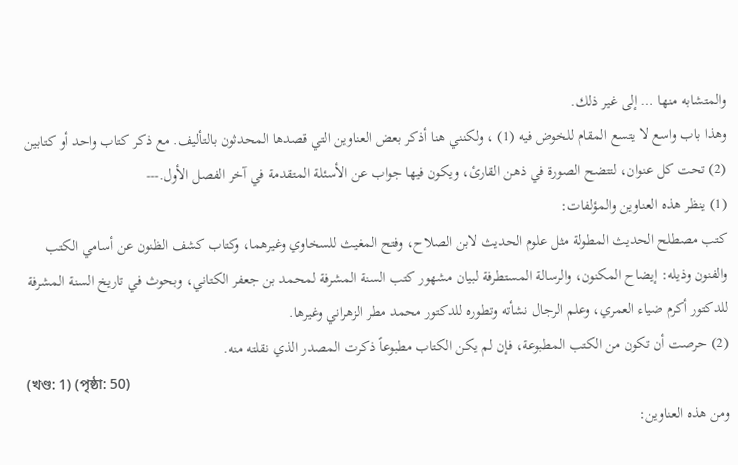والمتشابه منها … إلى غير ذلك.
وهذا باب واسع لا يتسع المقام للخوض فيه (1) ، ولكنني هنا أذكر بعض العناوين التي قصدها المحدثون بالتأليف. مع ذكر كتاب واحد أو كتابين (2) تحت كل عنوان، لتتضح الصورة في ذهن القارئ، ويكون فيها جواب عن الأسئلة المتقدمة في آخر الفصل الأول.---
(1) ينظر هذه العناوين والمؤلفات:
كتب مصطلح الحديث المطولة مثل علوم الحديث لابن الصلاح، وفتح المغيث للسخاوي وغيرهما، وكتاب كشف الظنون عن أسامي الكتب والفنون وذيله: إيضاح المكنون، والرسالة المستطرفة لبيان مشهور كتب السنة المشرفة لمحمد بن جعفر الكتاني، وبحوث في تاريخ السنة المشرفة للدكتور أكرم ضياء العمري، وعلم الرجال نشأته وتطوره للدكتور محمد مطر الزهراني وغيرها.
(2) حرصت أن تكون من الكتب المطبوعة، فإن لم يكن الكتاب مطبوعاً ذكرت المصدر الذي نقلته منه.
(খণ্ড: 1) (পৃষ্ঠা: 50)
ومن هذه العناوين: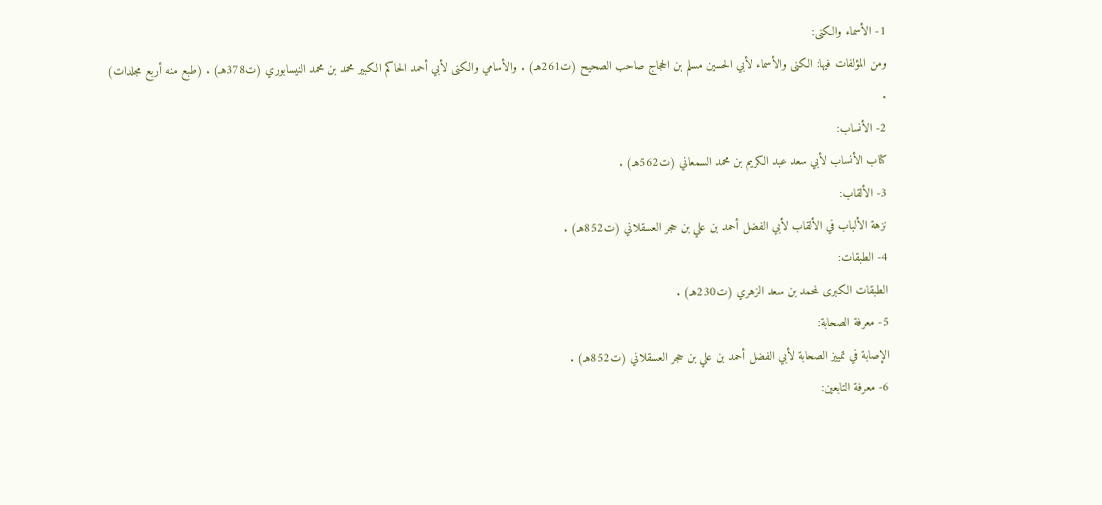1- الأسماء والكنى:
ومن المؤلفات فيها: الكنى والأسماء لأبي الحسين مسلم بن الحجاج صاحب الصحيح (ت261هـ) . والأسامي والكنى لأبي أحمد الحاكم الكبير محمد بن محمد النيسابوري (ت378هـ) . (طبع منه أربع مجلدات) .
2- الأنساب:
كتاب الأنساب لأبي سعد عبد الكريم بن محمد السمعاني (ت562هـ) .
3- الألقاب:
نزهة الألباب في الألقاب لأبي الفضل أحمد بن علي بن حجر العسقلاني (ت852هـ) .
4- الطبقات:
الطبقات الكبرى لمحمد بن سعد الزهري (ت230هـ) .
5- معرفة الصحابة:
الإصابة في تمييز الصحابة لأبي الفضل أحمد بن علي بن حجر العسقلاني (ت852هـ) .
6- معرفة التابعين: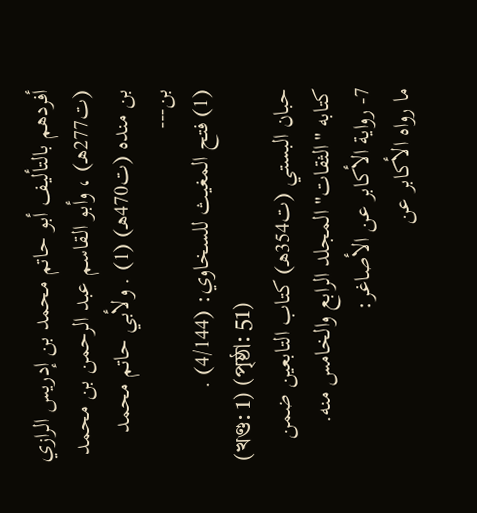أفردهم بالتأليف أبو حاتم محمد بن إدريس الرازي (ت277هـ) ، وأبو القاسم عبد الرحمن بن محمد بن منده (ت470هـ) (1) . ولأبي حاتم محمد بن---
(1) فتح المغيث للسخاوي: (4/144) .
(খণ্ড: 1) (পৃষ্ঠা: 51)
حبان البستي (ت354هـ) كتاب التابعين ضمن كتابه "الثقات" المجلد الرابع والخامس منه.
7- رواية الأكابر عن الأصاغر:
ما رواه الأكابر عن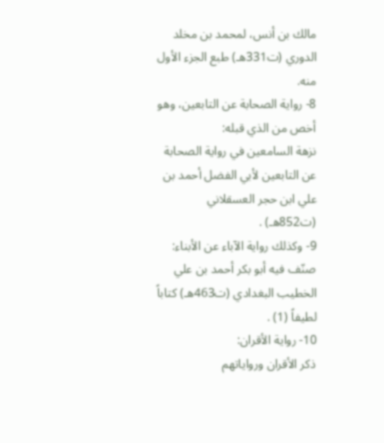مالك بن أنس، لمحمد بن مخلد الدوري (ت331هـ) طبع الجزء الأول منه.
8- رواية الصحابة عن التابعين، وهو أخص من الذي قبله:
نزهة السامعين في رواية الصحابة عن التابعين لأبي الفضل أحمد بن علي ابن حجر العسقلاني (ت852هـ) .
9- وكذلك رواية الآباء عن الأبناء:
صنّف فيه أبو بكر أحمد بن علي الخطيب البغدادي (ت463هـ) كتاباً لطيفاً (1) .
10- رواية الأقران:
ذكر الأقران ورواياتهم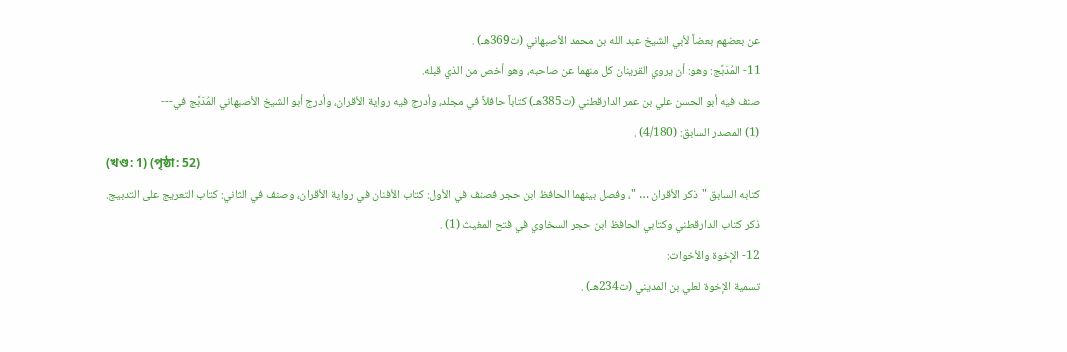عن بعضهم بعضاً لأبي الشيخ عبد الله بن محمد الأصبهاني (ت369هـ) .
11- المُدَبَّج: وهو: أن يروي القرينان كل منهما عن صاحبه، وهو أخص من الذي قبله.
صنف فيه أبو الحسن علي بن عمر الدارقطني (ت385هـ) كتاباً حافلاً في مجلد، وأدرج فيه رواية الأقران، وأدرج أبو الشيخ الأصبهاني المُدَبَّج في---
(1) المصدر السابق: (4/180) .
(খণ্ড: 1) (পৃষ্ঠা: 52)
كتابه السابق "ذكر الأقران … "، وفصل بينهما الحافظ ابن حجر فصنف في الأول: كتاب الأفنان في رواية الأقران، وصنف في الثاني: كتاب التعريج على التدبيج.
ذكر كتاب الدارقطني وكتابي الحافظ ابن حجر السخاوي في فتح المغيث (1) .
12- الإخوة والأخوات:
تسمية الإخوة لعلي بن المديني (ت234هـ) .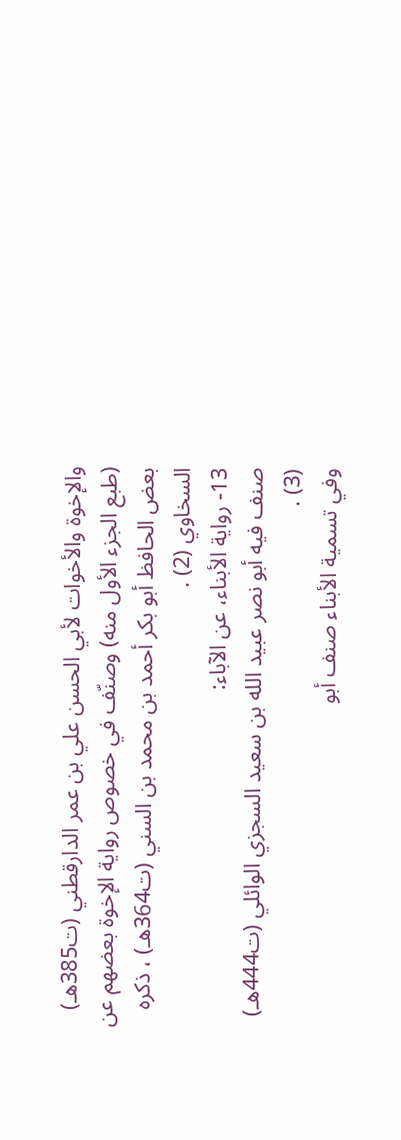والإخوة والأخوات لأبي الحسن علي بن عمر الدارقطني (ت385هـ) (طبع الجزء الأول منه) وصنّف في خصوص رواية الإخوة بعضهم عن بعض الحافظ أبو بكر أحمد بن محمد بن السني (ت364هـ) ، ذكره السخاوي (2) .
13- رواية الأبناء، عن الآباء:
صنف فيه أبو نصر عبيد الله بن سعيد السجزي الوائلي (ت444هـ) (3) .
وفي تسمية الأبناء صنف أبو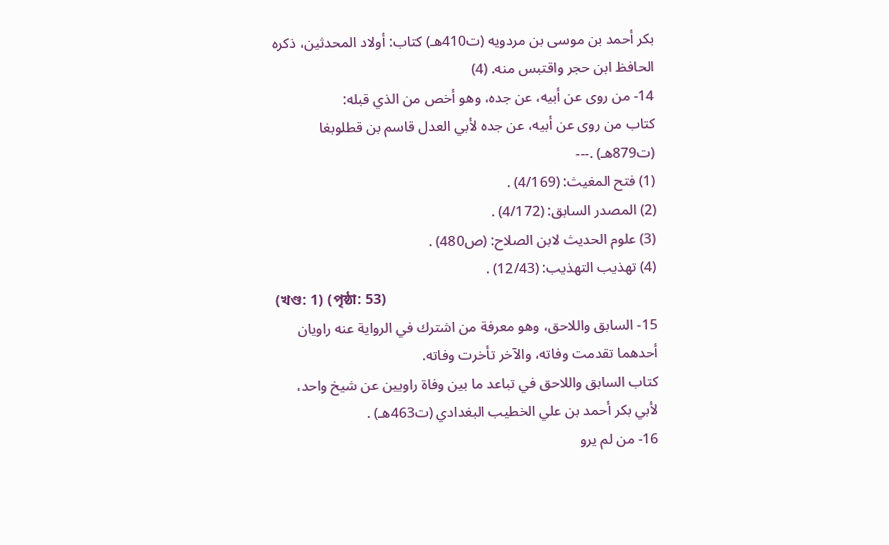بكر أحمد بن موسى بن مردويه (ت410هـ) كتاب: أولاد المحدثين، ذكره الحافظ ابن حجر واقتبس منه. (4)
14- من روى عن أبيه، عن جده، وهو أخص من الذي قبله:
كتاب من روى عن أبيه، عن جده لأبي العدل قاسم بن قطلوبغا (ت879هـ) .---
(1) فتح المغيث: (4/169) .
(2) المصدر السابق: (4/172) .
(3) علوم الحديث لابن الصلاح: (ص480) .
(4) تهذيب التهذيب: (12/43) .
(খণ্ড: 1) (পৃষ্ঠা: 53)
15- السابق واللاحق، وهو معرفة من اشترك في الرواية عنه راويان أحدهما تقدمت وفاته، والآخر تأخرت وفاته.
كتاب السابق واللاحق في تباعد ما بين وفاة راويين عن شيخ واحد، لأبي بكر أحمد بن علي الخطيب البغدادي (ت463هـ) .
16- من لم يرو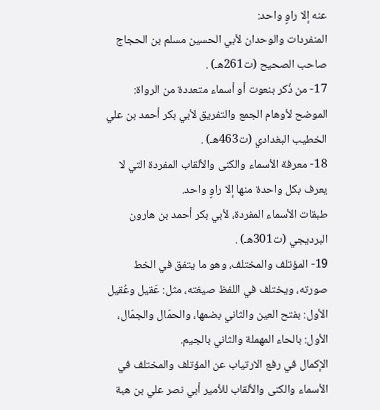عنه إلا راوٍ واحد:
المنفردات والوحدان لأبي الحسين مسلم بن الحجاج صاحب الصحيح (ت261هـ) .
17- من ذُكر بنعوت أو أسماء متعددة من الرواة:
الموضح لأوهام الجمع والتفريق لأبي بكر أحمد بن علي الخطيب البغدادي (ت463هـ) .
18- معرفة الأسماء والكنى والألقاب المفردة التي لا يعرف بكل واحدة منها إلا راوٍ واحد.
طبقات الأسماء المفردة، لأبي بكر أحمد بن هارون البرديجي (ت301هـ) .
19- المؤتلف والمختلف، وهو ما يتفق في الخط صورته، ويختلف في اللفظ صيغته، مثل: عَقيل وعُقيل الأول: بفتح العين والثاني بضمها، والحمّال والجمّال، الأول: بالحاء المهملة والثاني بالجيم.
الإكمال في رفع الارتياب عن المؤتلف والمختلف في الأسماء والكنى والألقاب للأمير أبي نصر علي بن هبة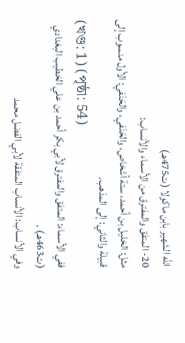الله الشهير بابن ماكولا (ت475هـ)
20- المتفق والمفترق من الأسماء والأنساب:
مثل: الخليل بن أحمد، ستة أشخاص، والحَنَفي، والحَنَفي: الأول منسوب إلى قبيلة والثاني: إلى المذهب.
(খণ্ড: 1) (পৃষ্ঠা: 54)
ففي الأسماء: المتفق والمفترق لأبي بكر أحمد بن علي الخطيب البغدادي (ت463هـ) .
وفي الأنساب: الأنساب المتفقة لأبي الفضل محمد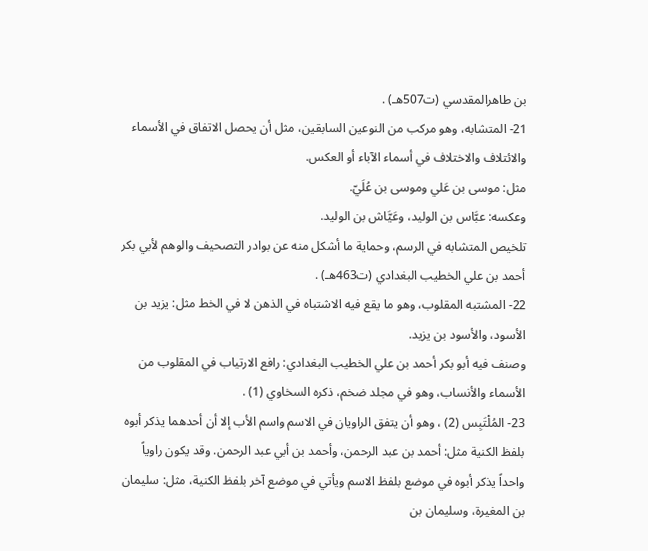بن طاهرالمقدسي (ت507هـ) .
21- المتشابه، وهو مركب من النوعين السابقين، مثل أن يحصل الاتفاق في الأسماء والائتلاف والاختلاف في أسماء الآباء أو العكس.
مثل: موسى بن عَلي وموسى بن عُلَيّ.
وعكسه: عبَّاس بن الوليد، وعَيَّاش بن الوليد.
تلخيص المتشابه في الرسم، وحماية ما أشكل منه عن بوادر التصحيف والوهم لأبي بكر أحمد بن علي الخطيب البغدادي (ت463هـ) .
22- المشتبه المقلوب، وهو ما يقع فيه الاشتباه في الذهن لا في الخط مثل: يزيد بن الأسود، والأسود بن يزيد.
وصنف فيه أبو بكر أحمد بن علي الخطيب البغدادي: رافع الارتياب في المقلوب من الأسماء والأنساب، وهو في مجلد ضخم، ذكره السخاوي (1) .
23- المُلْتَبِس (2) ، وهو أن يتفق الراويان في الاسم واسم الأب إلا أن أحدهما يذكر أبوه بلفظ الكنية مثل: أحمد بن عبد الرحمن، وأحمد بن أبي عبد الرحمن. وقد يكون راوياً واحداً يذكر أبوه في موضع بلفظ الاسم ويأتي في موضع آخر بلفظ الكنية، مثل: سليمان بن المغيرة، وسليمان بن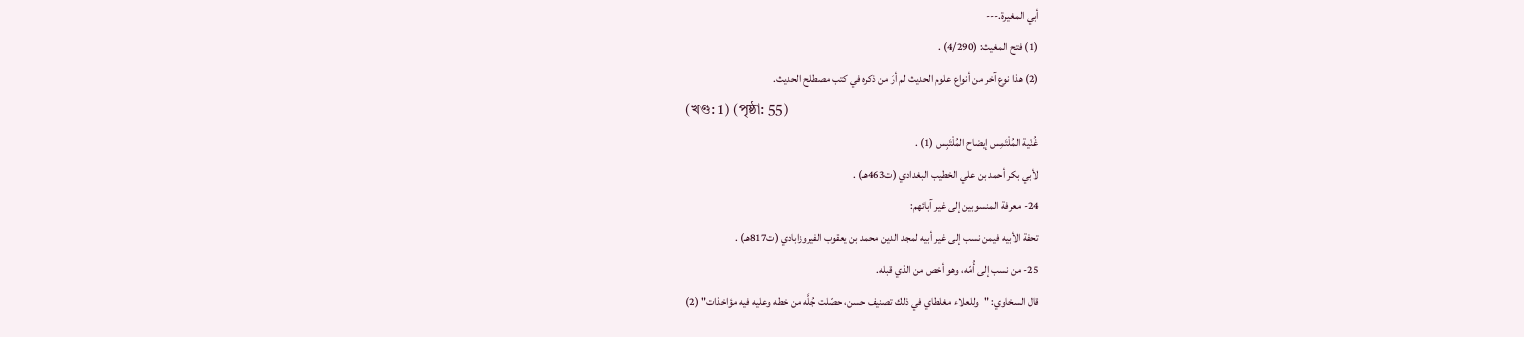أبي المغيرة.---
(1) فتح المغيث: (4/290) .
(2) هذا نوع آخر من أنواع علوم الحديث لم أرَ من ذكره في كتب مصطلح الحديث.
(খণ্ড: 1) (পৃষ্ঠা: 55)
غُنْية المُلْتَمِس إيضاح المُلْتَبِس (1) .
لأبي بكر أحمد بن علي الخطيب البغدادي (ت463هـ) .
24- معرفة المنسوبين إلى غير آبائهم:
تحفة الأبيه فيمن نسب إلى غير أبيه لمجد الدين محمد بن يعقوب الفيروزابادي (ت817هـ) .
25- من نسب إلى أُمّه، وهو أخص من الذي قبله.
قال السخاوي: "وللعلاء مغلطاي في ذلك تصنيف حسن، حصّلت جُلَّه من خطه وعليه فيه مؤاخذات" (2)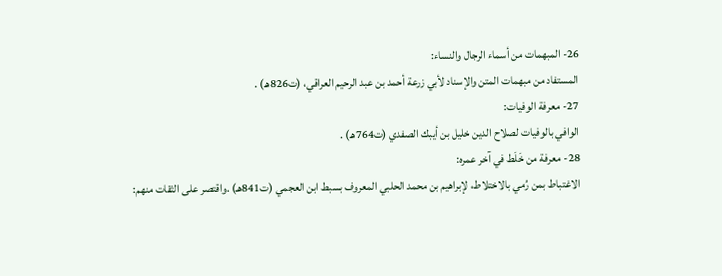26- المبهمات من أسماء الرجال والنساء:
المستفاد من مبهمات المتن والإسناد لأبي زرعة أحمد بن عبد الرحيم العراقي، (ت826هـ) .
27- معرفة الوفيات:
الوافي بالوفيات لصلاح الدين خليل بن أيبك الصفدي (ت764هـ) .
28- معرفة من خَلَط في آخر عمره:
الاغتباط بمن رُمي بالاختلاط، لإبراهيم بن محمد الحلبي المعروف بسبط ابن العجمي (ت841هـ) .واقتصر على الثقات منهم: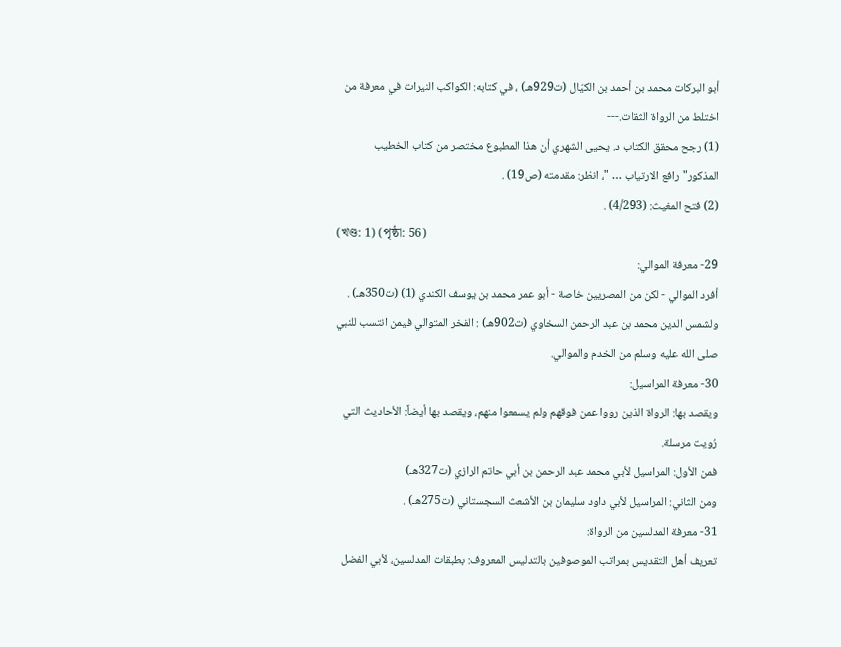أبو البركات محمد بن أحمد بن الكيّال (ت929هـ) ، في كتابه: الكواكب النيرات في معرفة من اختلط من الرواة الثقات.---
(1) رجح محقق الكتاب د. يحيى الشهري أن هذا المطبوع مختصر من كتاب الخطيب المذكور"رافع الارتياب … "، انظر: مقدمته (ص19) .
(2) فتح المغيث: (4/293) .
(খণ্ড: 1) (পৃষ্ঠা: 56)
29- معرفة الموالي:
أفرد الموالي - لكن من المصريين خاصة - أبو عمر محمد بن يوسف الكندي (1) (ت350هـ) .
ولشمس الدين محمد بن عبد الرحمن السخاوي (ت902هـ) : الفخر المتوالي فيمن انتسب للنبي صلى الله عليه وسلم من الخدم والموالي.
30- معرفة المراسيل:
ويقصد بها: الرواة الذين رووا عمن فوقهم ولم يسمعوا منهم، ويقصد بها أيضاً: الأحاديث التي رُويت مرسلة.
فمن الأول: المراسيل لأبي محمد عبد الرحمن بن أبي حاتم الرازي (ت327هـ)
ومن الثاني: المراسيل لأبي داود سليمان بن الأشعث السجستاني (ت275هـ) .
31- معرفة المدلسين من الرواة:
تعريف أهل التقديس بمراتب الموصوفين بالتدليس المعروف: بطبقات المدلسين، لأبي الفضل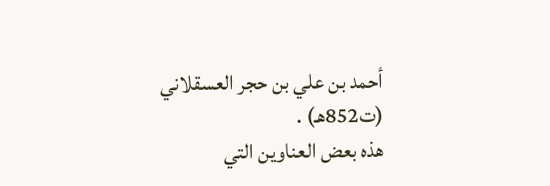أحمد بن علي بن حجر العسقلاني (ت852هـ) .
هذه بعض العناوين التي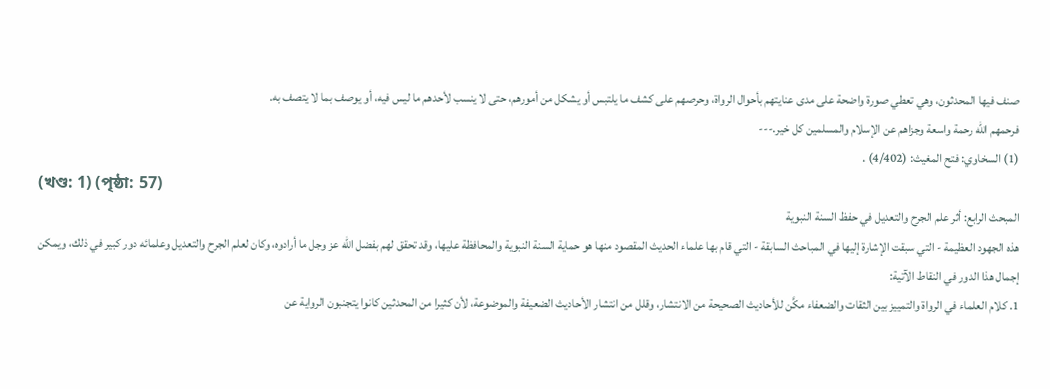صنف فيها المحدثون، وهي تعطي صورة واضحة على مدى عنايتهم بأحوال الرواة، وحرصهم على كشف ما يلتبس أو يشكل من أمورهم، حتى لا ينسب لأحدهم ما ليس فيه، أو يوصف بما لا يتصف به.
فرحمهم الله رحمة واسعة وجزاهم عن الإسلام والمسلمين كل خير.---
(1) السخاوي: فتح المغيث: (4/402) .
(খণ্ড: 1) (পৃষ্ঠা: 57)
المبحث الرابع: أثر علم الجرح والتعديل في حفظ السنة النبوية
هذه الجهود العظيمة - التي سبقت الإشارة إليها في المباحث السابقة - التي قام بها علماء الحديث المقصود منها هو حماية السنة النبوية والمحافظة عليها، وقد تحقق لهم بفضل الله عز وجل ما أرادوه، وكان لعلم الجرح والتعديل وعلمائه دور كبير في ذلك، ويمكن إجمال هذا الدور في النقاط الآتية:
1. كلام العلماء في الرواة والتمييز بين الثقات والضعفاء مكَّن للأحاديث الصحيحة من الانتشار، وقلل من انتشار الأحاديث الضعيفة والموضوعة، لأن كثيرا من المحدثين كانوا يتجنبون الرواية عن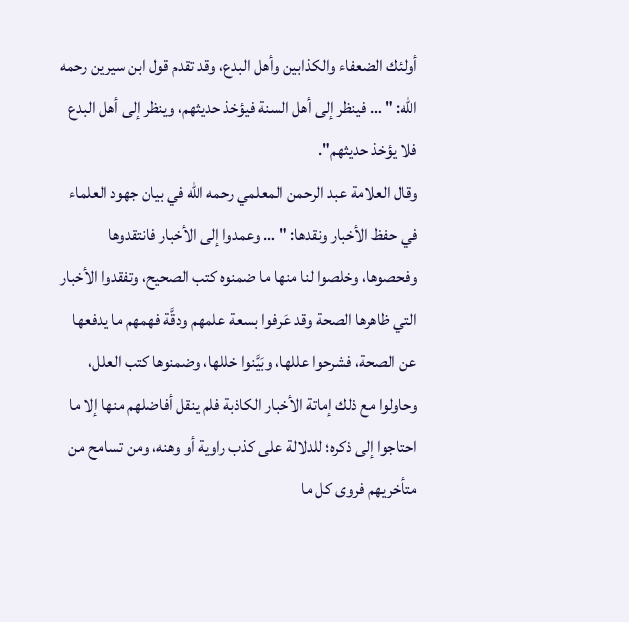أولئك الضعفاء والكذابين وأهل البدع، وقد تقدم قول ابن سيرين رحمه الله: " … فينظر إلى أهل السنة فيؤخذ حديثهم، وينظر إلى أهل البدع فلا يؤخذ حديثهم".
وقال العلامة عبد الرحمن المعلمي رحمه الله في بيان جهود العلماء في حفظ الأخبار ونقدها: " … وعمدوا إلى الأخبار فانتقدوها وفحصوها، وخلصوا لنا منها ما ضمنوه كتب الصحيح، وتفقدوا الأخبار التي ظاهرها الصحة وقد عَرفوا بسعة علمهم ودقَّة فهمهم ما يدفعها عن الصحة، فشرحوا عللها، وبَيَّنوا خللها، وضمنوها كتب العلل، وحاولوا مع ذلك إماتة الأخبار الكاذبة فلم ينقل أفاضلهم منها إلا ما احتاجوا إلى ذكره؛ للدلالة على كذب راوية أو وهنه، ومن تسامح من متأخريهم فروى كل ما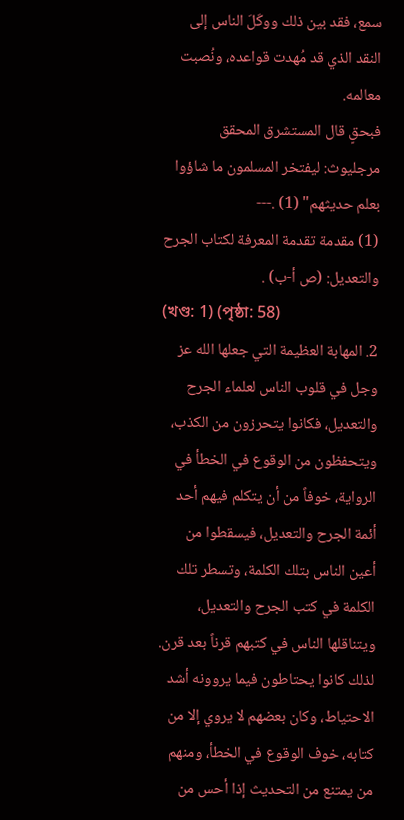سمع، فقد بين ذلك ووكَلَ الناس إلى النقد الذي قد مُهدت قواعده، ونُصبت معالمه.
فبحقٍ قال المستشرق المحقق مرجليوث: ليفتخر المسلمون ما شاؤوا بعلم حديثهم" (1) .---
(1) مقدمة تقدمة المعرفة لكتاب الجرح والتعديل: (ص أ-ب) .
(খণ্ড: 1) (পৃষ্ঠা: 58)
2. المهابة العظيمة التي جعلها الله عز وجل في قلوب الناس لعلماء الجرح والتعديل، فكانوا يتحرزون من الكذب، ويتحفظون من الوقوع في الخطأ في الرواية، خوفاً من أن يتكلم فيهم أحد أئمة الجرح والتعديل، فيسقطوا من أعين الناس بتلك الكلمة، وتسطر تلك الكلمة في كتب الجرح والتعديل، ويتناقلها الناس في كتبهم قرناً بعد قرن.
لذلك كانوا يحتاطون فيما يروونه أشد الاحتياط، وكان بعضهم لا يروي إلا من كتابه، خوف الوقوع في الخطأ، ومنهم من يمتنع من التحديث إذا أحس من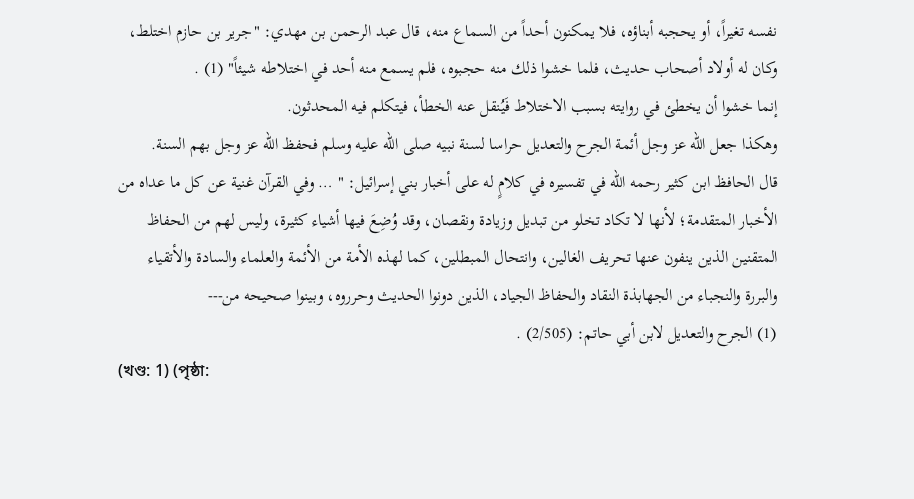نفسه تغيراً، أو يحجبه أبناؤه، فلا يمكنون أحداً من السماع منه، قال عبد الرحمن بن مهدي: "جرير بن حازم اختلط، وكان له أولاد أصحاب حديث، فلما خشوا ذلك منه حجبوه، فلم يسمع منه أحد في اختلاطه شيئاً" (1) .
إنما خشوا أن يخطئ في روايته بسبب الاختلاط فَيُنقل عنه الخطأ، فيتكلم فيه المحدثون.
وهكذا جعل الله عز وجل أئمة الجرح والتعديل حراسا لسنة نبيه صلى الله عليه وسلم فحفظ الله عز وجل بهم السنة.
قال الحافظ ابن كثير رحمه الله في تفسيره في كلامٍ له على أخبار بني إسرائيل: " … وفي القرآن غنية عن كل ما عداه من الأخبار المتقدمة؛ لأنها لا تكاد تخلو من تبديل وزيادة ونقصان، وقد وُضِعَ فيها أشياء كثيرة، وليس لهم من الحفاظ المتقنين الذين ينفون عنها تحريف الغالين، وانتحال المبطلين، كما لهذه الأمة من الأئمة والعلماء والسادة والأتقياء والبررة والنجباء من الجهابذة النقاد والحفاظ الجياد، الذين دونوا الحديث وحرروه، وبينوا صحيحه من---
(1) الجرح والتعديل لابن أبي حاتم: (2/505) .
(খণ্ড: 1) (পৃষ্ঠা: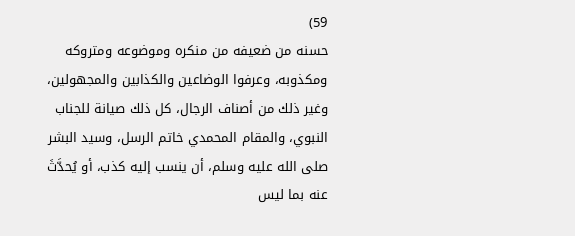59)
حسنه من ضعيفه من منكره وموضوعه ومتروكه ومكذوبه، وعرفوا الوضاعين والكذابين والمجهولين، وغير ذلك من أصناف الرجال، كل ذلك صيانة للجناب النبوي، والمقام المحمدي خاتم الرسل، وسيد البشر صلى الله عليه وسلم، أن ينسب إليه كذب، أو يُحدَّثَ عنه بما ليس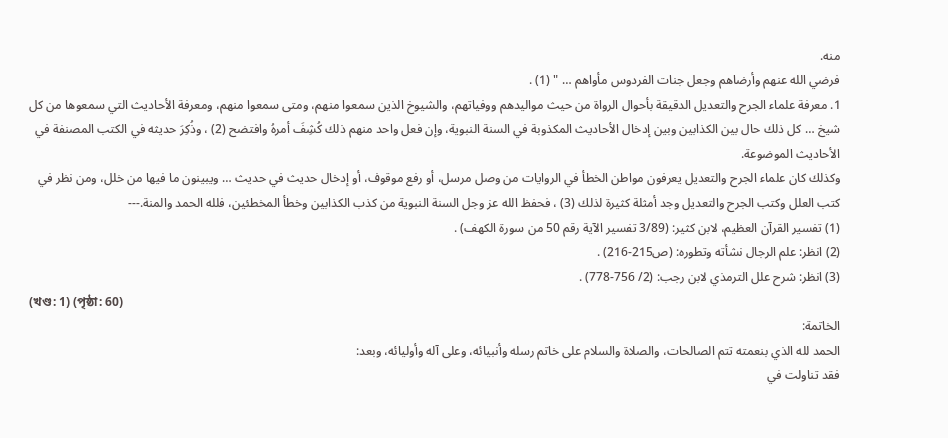منه.
فرضي الله عنهم وأرضاهم وجعل جنات الفردوس مأواهم … " (1) .
1. معرفة علماء الجرح والتعديل الدقيقة بأحوال الرواة من حيث مواليدهم ووفياتهم، والشيوخ الذين سمعوا منهم، ومتى سمعوا منهم، ومعرفة الأحاديث التي سمعوها من كل شيخ … كل ذلك حال بين الكذابين وبين إدخال الأحاديث المكذوبة في السنة النبوية، وإن فعل واحد منهم ذلك كُشِفَ أمرهُ وافتضح (2) ، وذُكِرَ حديثه في الكتب المصنفة في الأحاديث الموضوعة.
وكذلك كان علماء الجرح والتعديل يعرفون مواطن الخطأ في الروايات من وصل مرسل، أو رفع موقوف، أو إدخال حديث في حديث … ويبينون ما فيها من خلل، ومن نظر في كتب العلل وكتب الجرح والتعديل وجد أمثلة كثيرة لذلك (3) ، فحفظ الله عز وجل السنة النبوية من كذب الكذابين وخطأ المخطئين، فلله الحمد والمنة.---
(1) تفسير القرآن العظيم، لابن كثير: (3/89 تفسير الآية رقم 50 من سورة الكهف) .
(2) انظر: علم الرجال نشأته وتطوره: (ص215-216) .
(3) انظر: شرح علل الترمذي لابن رجب: (2/ 756-778) .
(খণ্ড: 1) (পৃষ্ঠা: 60)
الخاتمة:
الحمد لله الذي بنعمته تتم الصالحات، والصلاة والسلام على خاتم رسله وأنبيائه، وعلى آله وأوليائه، وبعد:
فقد تناولت في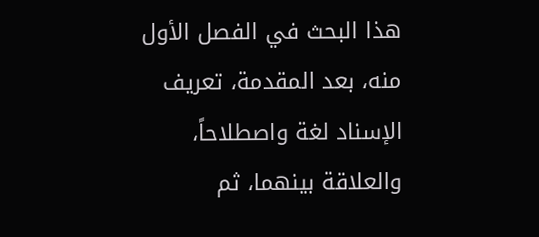هذا البحث في الفصل الأول منه، بعد المقدمة، تعريف الإسناد لغة واصطلاحاً، والعلاقة بينهما، ثم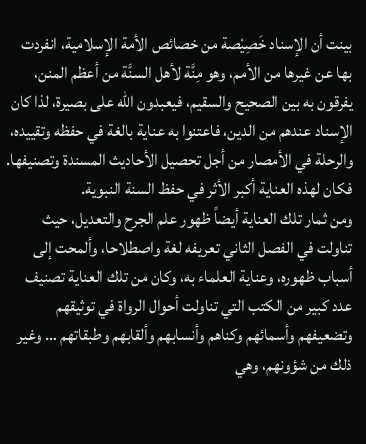بينت أن الإسناد خَصِيْصة من خصائص الأمة الإسلامية، انفردت بها عن غيرها من الأمم، وهو مِنَّة لأهل السنَّة من أعظم المنن، يفرقون به بين الصحيح والسقيم، فيعبدون الله على بصيرة، لذا كان الإسناد عندهم من الدين، فاعتنوا به عناية بالغة في حفظه وتقييده، والرحلة في الأمصار من أجل تحصيل الأحاديث المسندة وتصنيفها.
فكان لهذه العناية أكبر الأثر في حفظ السنة النبوية.
ومن ثمار تلك العناية أيضاً ظهور علم الجرح والتعديل، حيث تناولت في الفصل الثاني تعريفه لغة واصطلاحا، وألمحت إلى أسباب ظهوره، وعناية العلماء به، وكان من تلك العناية تصنيف عدد كبير من الكتب التي تناولت أحوال الرواة في توثيقهم وتضعيفهم وأسمائهم وكناهم وأنسابهم وألقابهم وطبقاتهم … وغير ذلك من شؤونهم، وهي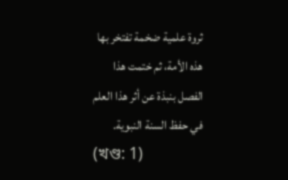ثروة علمية ضخمة تفتخر بها هذه الأمة، ثم ختمت هذا الفصل بنبذة عن أثر هذا العلم في حفظ السنة النبوية.
(খণ্ড: 1)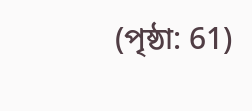(পৃষ্ঠা: 61)